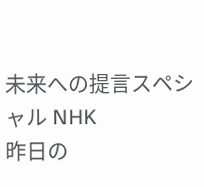未来への提言スペシャル NHK
昨日の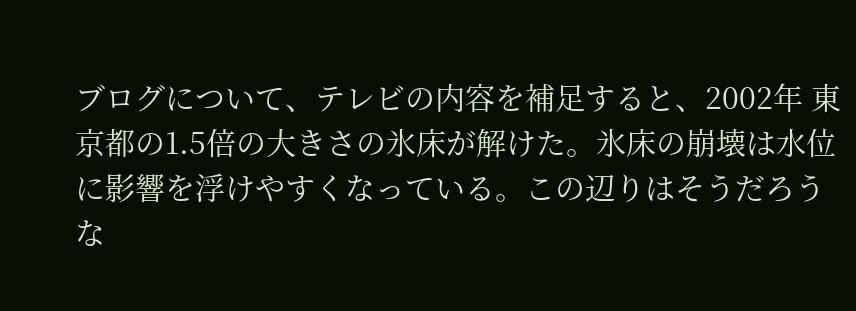ブログについて、テレビの内容を補足すると、2002年 東京都の1.5倍の大きさの氷床が解けた。氷床の崩壊は水位に影響を浮けやすくなっている。この辺りはそうだろうな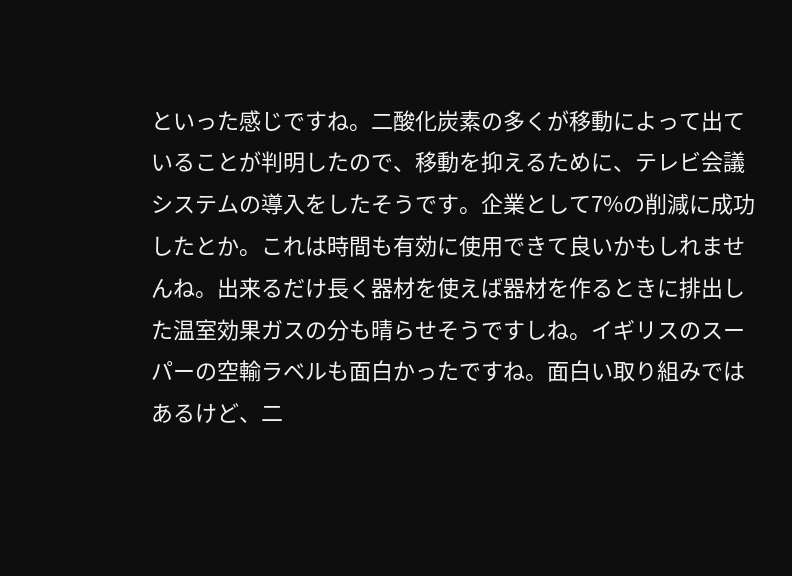といった感じですね。二酸化炭素の多くが移動によって出ていることが判明したので、移動を抑えるために、テレビ会議システムの導入をしたそうです。企業として7%の削減に成功したとか。これは時間も有効に使用できて良いかもしれませんね。出来るだけ長く器材を使えば器材を作るときに排出した温室効果ガスの分も晴らせそうですしね。イギリスのスーパーの空輸ラベルも面白かったですね。面白い取り組みではあるけど、二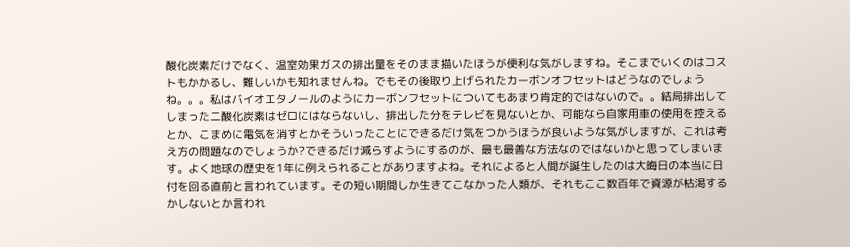酸化炭素だけでなく、温室効果ガスの排出量をそのまま描いたほうが便利な気がしますね。そこまでいくのはコストもかかるし、難しいかも知れませんね。でもその後取り上げられたカーボンオフセットはどうなのでしょうね。。。私はバイオエタノールのようにカーボンフセットについてもあまり肯定的ではないので。。結局排出してしまった二酸化炭素はゼロにはならないし、排出した分をテレビを見ないとか、可能なら自家用車の使用を控えるとか、こまめに電気を消すとかそういったことにできるだけ気をつかうほうが良いような気がしますが、これは考え方の問題なのでしょうか?できるだけ減らすようにするのが、最も最善な方法なのではないかと思ってしまいます。よく地球の歴史を1年に例えられることがありますよね。それによると人間が誕生したのは大晦日の本当に日付を回る直前と言われています。その短い期間しか生きてこなかった人類が、それもここ数百年で資源が枯渇するかしないとか言われ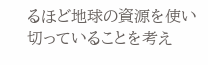るほど地球の資源を使い切っていることを考え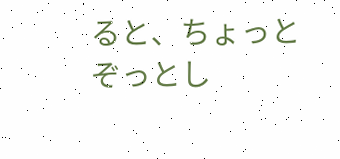ると、ちょっとぞっとし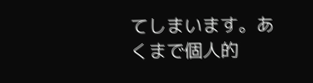てしまいます。あくまで個人的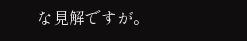な見解ですが。